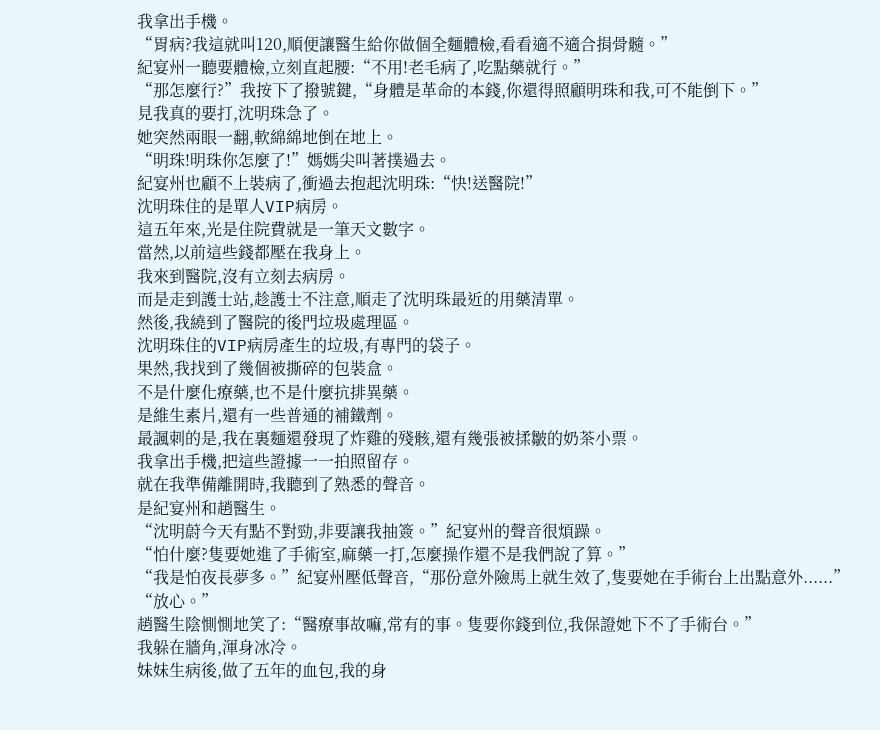我拿出手機。
“胃病?我這就叫120,順便讓醫生給你做個全麵體檢,看看適不適合捐骨髓。”
紀宴州一聽要體檢,立刻直起腰:“不用!老毛病了,吃點藥就行。”
“那怎麼行?”我按下了撥號鍵,“身體是革命的本錢,你還得照顧明珠和我,可不能倒下。”
見我真的要打,沈明珠急了。
她突然兩眼一翻,軟綿綿地倒在地上。
“明珠!明珠你怎麼了!”媽媽尖叫著撲過去。
紀宴州也顧不上裝病了,衝過去抱起沈明珠:“快!送醫院!”
沈明珠住的是單人VIP病房。
這五年來,光是住院費就是一筆天文數字。
當然,以前這些錢都壓在我身上。
我來到醫院,沒有立刻去病房。
而是走到護士站,趁護士不注意,順走了沈明珠最近的用藥清單。
然後,我繞到了醫院的後門垃圾處理區。
沈明珠住的VIP病房產生的垃圾,有專門的袋子。
果然,我找到了幾個被撕碎的包裝盒。
不是什麼化療藥,也不是什麼抗排異藥。
是維生素片,還有一些普通的補鐵劑。
最諷刺的是,我在裏麵還發現了炸雞的殘骸,還有幾張被揉皺的奶茶小票。
我拿出手機,把這些證據一一拍照留存。
就在我準備離開時,我聽到了熟悉的聲音。
是紀宴州和趙醫生。
“沈明蔚今天有點不對勁,非要讓我抽簽。”紀宴州的聲音很煩躁。
“怕什麼?隻要她進了手術室,麻藥一打,怎麼操作還不是我們說了算。”
“我是怕夜長夢多。”紀宴州壓低聲音,“那份意外險馬上就生效了,隻要她在手術台上出點意外......”
“放心。”
趙醫生陰惻惻地笑了:“醫療事故嘛,常有的事。隻要你錢到位,我保證她下不了手術台。”
我躲在牆角,渾身冰冷。
妹妹生病後,做了五年的血包,我的身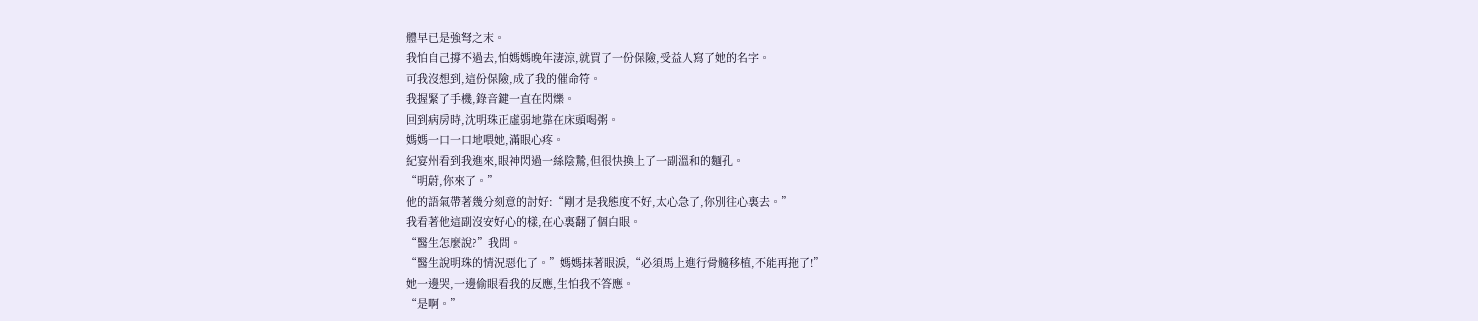體早已是強弩之末。
我怕自己撐不過去,怕媽媽晚年淒涼,就買了一份保險,受益人寫了她的名字。
可我沒想到,這份保險,成了我的催命符。
我握緊了手機,錄音鍵一直在閃爍。
回到病房時,沈明珠正虛弱地靠在床頭喝粥。
媽媽一口一口地喂她,滿眼心疼。
紀宴州看到我進來,眼神閃過一絲陰鷙,但很快換上了一副溫和的麵孔。
“明蔚,你來了。”
他的語氣帶著幾分刻意的討好:“剛才是我態度不好,太心急了,你別往心裏去。”
我看著他這副沒安好心的樣,在心裏翻了個白眼。
“醫生怎麼說?”我問。
“醫生說明珠的情況惡化了。”媽媽抹著眼淚,“必須馬上進行骨髓移植,不能再拖了!”
她一邊哭,一邊偷眼看我的反應,生怕我不答應。
“是啊。”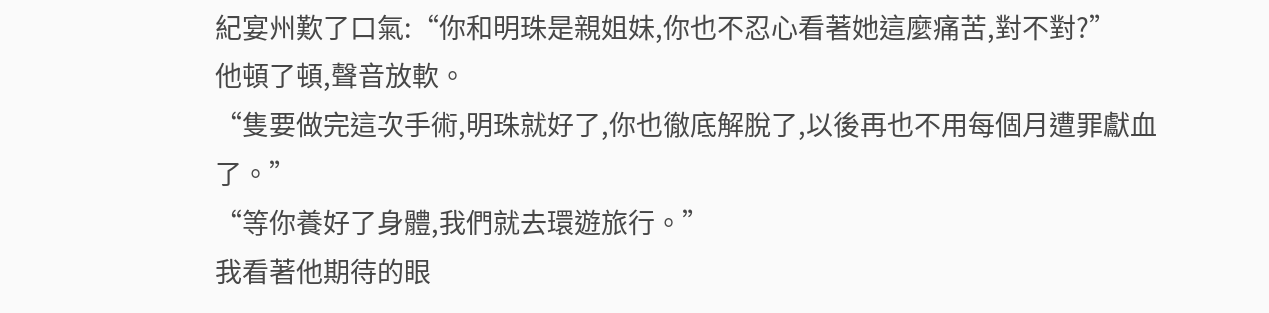紀宴州歎了口氣:“你和明珠是親姐妹,你也不忍心看著她這麼痛苦,對不對?”
他頓了頓,聲音放軟。
“隻要做完這次手術,明珠就好了,你也徹底解脫了,以後再也不用每個月遭罪獻血了。”
“等你養好了身體,我們就去環遊旅行。”
我看著他期待的眼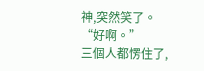神,突然笑了。
“好啊。”
三個人都愣住了,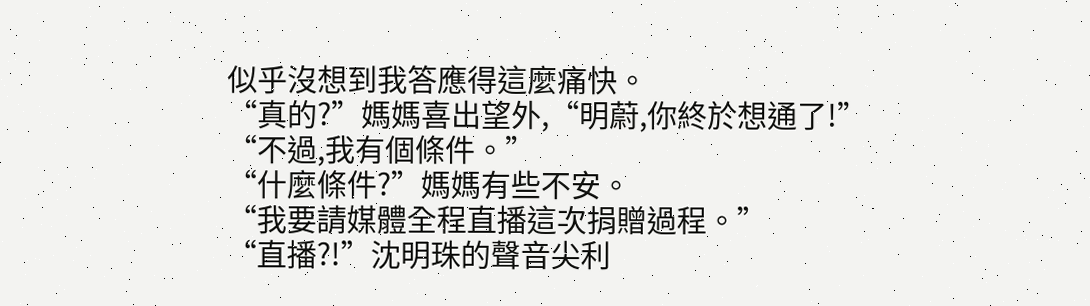似乎沒想到我答應得這麼痛快。
“真的?”媽媽喜出望外,“明蔚,你終於想通了!”
“不過,我有個條件。”
“什麼條件?”媽媽有些不安。
“我要請媒體全程直播這次捐贈過程。”
“直播?!”沈明珠的聲音尖利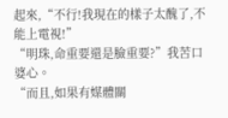起來,“不行!我現在的樣子太醜了,不能上電視!”
“明珠,命重要還是臉重要?”我苦口婆心。
“而且,如果有媒體關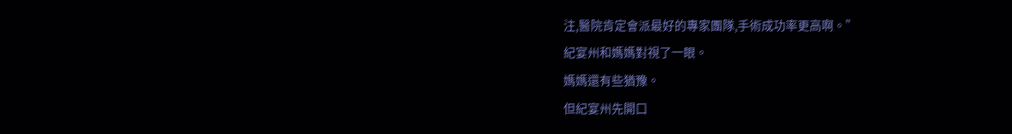注,醫院肯定會派最好的專家團隊,手術成功率更高啊。”
紀宴州和媽媽對視了一眼。
媽媽還有些猶豫。
但紀宴州先開口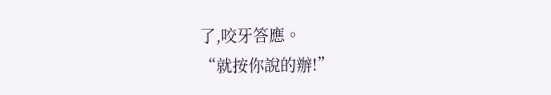了,咬牙答應。
“就按你說的辦!”